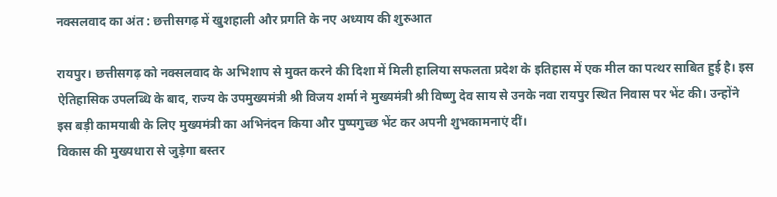नक्सलवाद का अंत : छत्तीसगढ़ में खुशहाली और प्रगति के नए अध्याय की शुरुआत

रायपुर। छत्तीसगढ़ को नक्सलवाद के अभिशाप से मुक्त करने की दिशा में मिली हालिया सफलता प्रदेश के इतिहास में एक मील का पत्थर साबित हुई है। इस ऐतिहासिक उपलब्धि के बाद, राज्य के उपमुख्यमंत्री श्री विजय शर्मा ने मुख्यमंत्री श्री विष्णु देव साय से उनके नवा रायपुर स्थित निवास पर भेंट की। उन्होंने इस बड़ी कामयाबी के लिए मुख्यमंत्री का अभिनंदन किया और पुष्पगुच्छ भेंट कर अपनी शुभकामनाएं दीं।
विकास की मुख्यधारा से जुड़ेगा बस्तर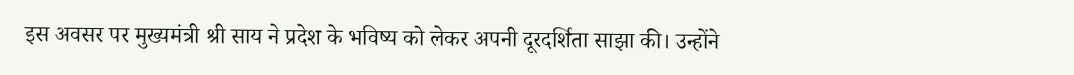इस अवसर पर मुख्यमंत्री श्री साय ने प्रदेश के भविष्य को लेकर अपनी दूरदर्शिता साझा की। उन्होंने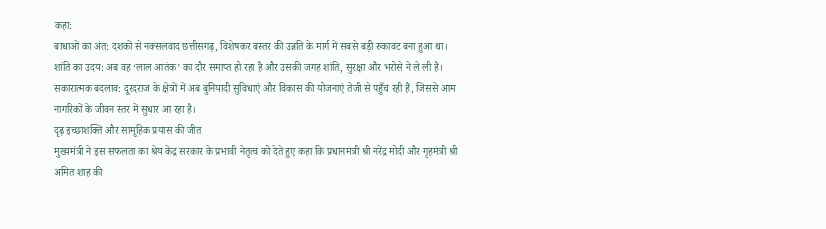कहा:
बाधाओं का अंत: दशकों से नक्सलवाद छत्तीसगढ़, विशेषकर बस्तर की उन्नति के मार्ग में सबसे बड़ी रुकावट बना हुआ था।
शांति का उदय: अब वह ‘लाल आतंक’ का दौर समाप्त हो रहा है और उसकी जगह शांति, सुरक्षा और भरोसे ने ले ली है।
सकारात्मक बदलाव: दूरदराज के क्षेत्रों में अब बुनियादी सुविधाएं और विकास की योजनाएं तेजी से पहुँच रही हैं, जिससे आम नागरिकों के जीवन स्तर में सुधार आ रहा है।
दृढ़ इच्छाशक्ति और सामूहिक प्रयास की जीत
मुख्यमंत्री ने इस सफलता का श्रेय केंद्र सरकार के प्रभावी नेतृत्व को देते हुए कहा कि प्रधानमंत्री श्री नरेंद्र मोदी और गृहमंत्री श्री अमित शाह की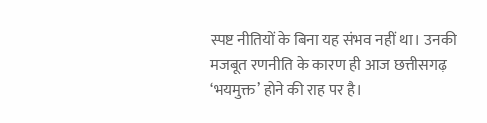स्पष्ट नीतियों के बिना यह संभव नहीं था। उनकी मजबूत रणनीति के कारण ही आज छत्तीसगढ़ ‘भयमुक्त’ होने की राह पर है।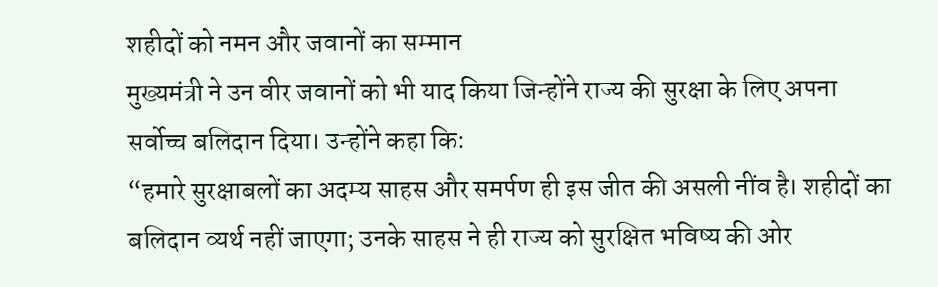शहीदों को नमन और जवानों का सम्मान
मुख्यमंत्री ने उन वीर जवानों को भी याद किया जिन्होंने राज्य की सुरक्षा के लिए अपना सर्वोच्च बलिदान दिया। उन्होंने कहा कि:
“हमारे सुरक्षाबलों का अदम्य साहस और समर्पण ही इस जीत की असली नींव है। शहीदों का बलिदान व्यर्थ नहीं जाएगा; उनके साहस ने ही राज्य को सुरक्षित भविष्य की ओर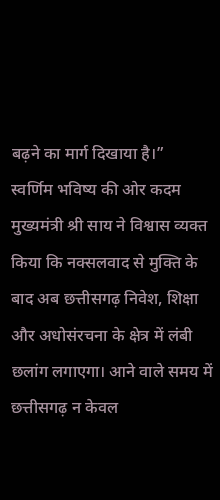बढ़ने का मार्ग दिखाया है।”
स्वर्णिम भविष्य की ओर कदम
मुख्यमंत्री श्री साय ने विश्वास व्यक्त किया कि नक्सलवाद से मुक्ति के बाद अब छत्तीसगढ़ निवेश, शिक्षा और अधोसंरचना के क्षेत्र में लंबी छलांग लगाएगा। आने वाले समय में छत्तीसगढ़ न केवल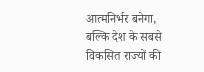आत्मनिर्भर बनेगा, बल्कि देश के सबसे विकसित राज्यों की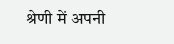श्रेणी में अपनी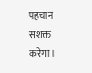पहचान सशक्त करेगा।